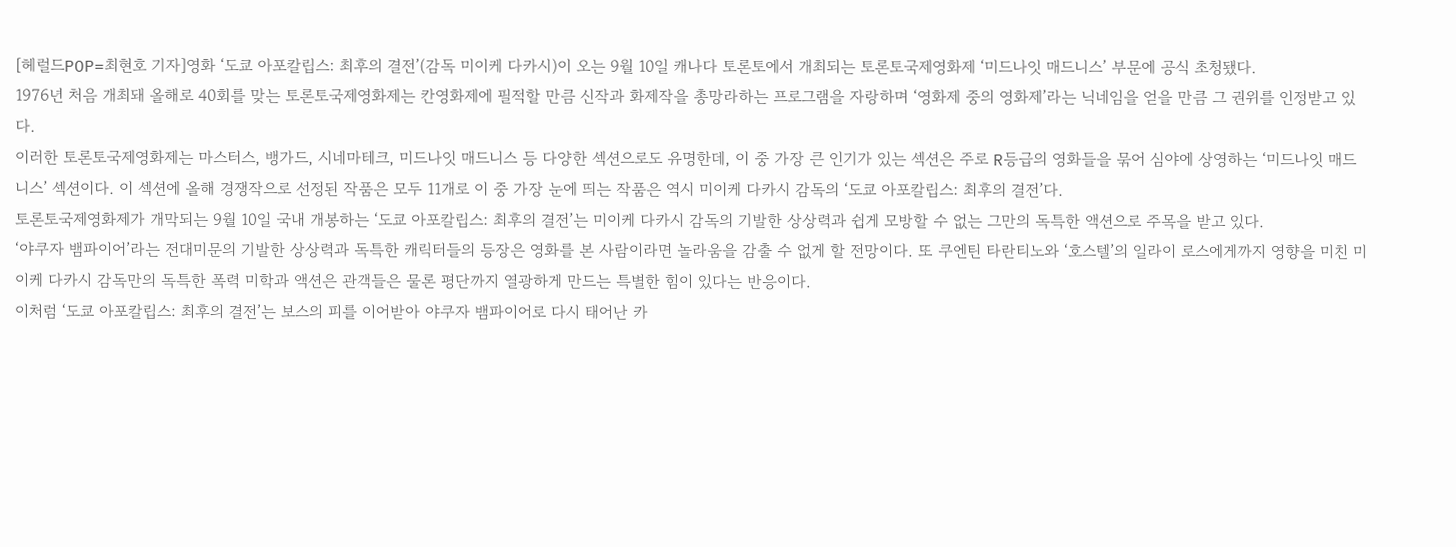[헤럴드POP=최현호 기자]영화 ‘도쿄 아포칼립스: 최후의 결전’(감독 미이케 다카시)이 오는 9월 10일 캐나다 토론토에서 개최되는 토론토국제영화제 ‘미드나잇 매드니스’ 부문에 공식 초청됐다.
1976년 처음 개최돼 올해로 40회를 맞는 토론토국제영화제는 칸영화제에 필적할 만큼 신작과 화제작을 총망라하는 프로그램을 자랑하며 ‘영화제 중의 영화제’라는 닉네임을 얻을 만큼 그 권위를 인정받고 있다.
이러한 토론토국제영화제는 마스터스, 뱅가드, 시네마테크, 미드나잇 매드니스 등 다양한 섹션으로도 유명한데, 이 중 가장 큰 인기가 있는 섹션은 주로 R등급의 영화들을 묶어 심야에 상영하는 ‘미드나잇 매드니스’ 섹션이다. 이 섹션에 올해 경쟁작으로 선정된 작품은 모두 11개로 이 중 가장 눈에 띄는 작품은 역시 미이케 다카시 감독의 ‘도쿄 아포칼립스: 최후의 결전’다.
토론토국제영화제가 개막되는 9월 10일 국내 개봉하는 ‘도쿄 아포칼립스: 최후의 결전’는 미이케 다카시 감독의 기발한 상상력과 쉽게 모방할 수 없는 그만의 독특한 액션으로 주목을 받고 있다.
‘야쿠자 뱀파이어’라는 전대미문의 기발한 상상력과 독특한 캐릭터들의 등장은 영화를 본 사람이라면 놀라움을 감출 수 없게 할 전망이다. 또 쿠엔틴 타란티노와 ‘호스텔’의 일라이 로스에게까지 영향을 미친 미이케 다카시 감독만의 독특한 폭력 미학과 액션은 관객들은 물론 평단까지 열광하게 만드는 특별한 힘이 있다는 반응이다.
이처럼 ‘도쿄 아포칼립스: 최후의 결전’는 보스의 피를 이어받아 야쿠자 뱀파이어로 다시 태어난 카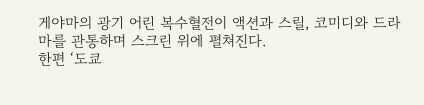게야마의 광기 어린 복수혈전이 액션과 스릴, 코미디와 드라마를 관통하며 스크린 위에 펼쳐진다.
한편 ‘도쿄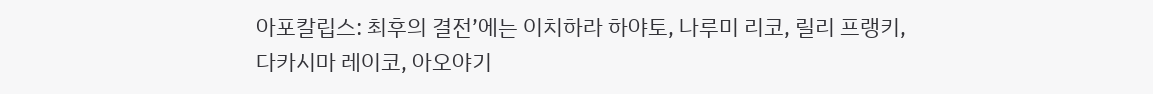아포칼립스: 최후의 결전’에는 이치하라 하야토, 나루미 리코, 릴리 프랭키, 다카시마 레이코, 아오야기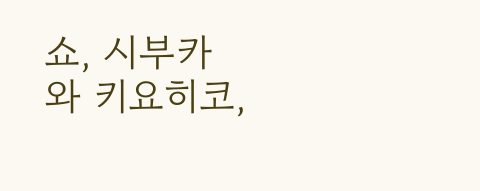쇼, 시부카와 키요히코,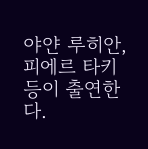야얀 루히안, 피에르 타키 등이 출연한다.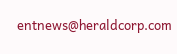entnews@heraldcorp.com